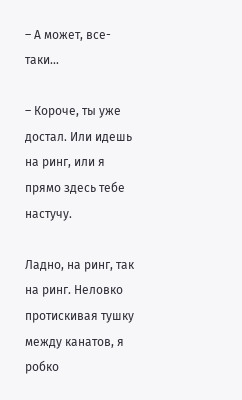– А может, все-таки...

– Короче, ты уже достал. Или идешь на ринг, или я прямо здесь тебе настучу.

Ладно, на ринг, так на ринг. Неловко протискивая тушку между канатов, я робко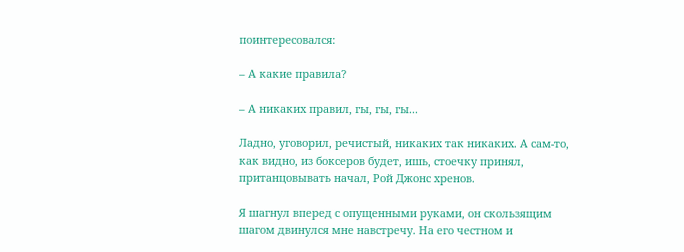поинтересовался:

– А какие правила?

– А никаких правил, гы, гы, гы...

Ладно, уговорил, речистый, никаких так никаких. А сам-то, как видно, из боксеров будет, ишь, стоечку принял, пританцовывать начал, Рой Джонс хренов.

Я шагнул вперед с опущенными руками, он скользящим шагом двинулся мне навстречу. На его честном и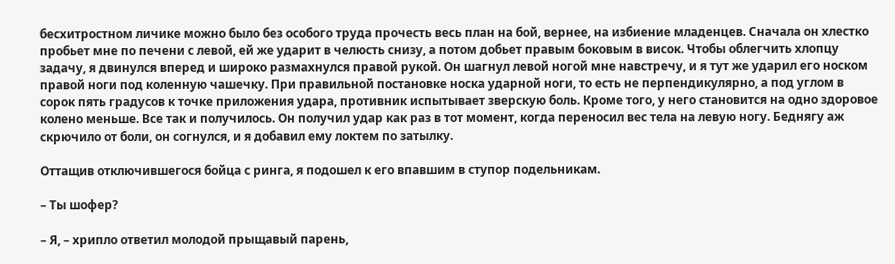бесхитростном личике можно было без особого труда прочесть весь план на бой, вернее, на избиение младенцев. Сначала он хлестко пробьет мне по печени с левой, ей же ударит в челюсть снизу, а потом добьет правым боковым в висок. Чтобы облегчить хлопцу задачу, я двинулся вперед и широко размахнулся правой рукой. Он шагнул левой ногой мне навстречу, и я тут же ударил его носком правой ноги под коленную чашечку. При правильной постановке носка ударной ноги, то есть не перпендикулярно, а под углом в сорок пять градусов к точке приложения удара, противник испытывает зверскую боль. Кроме того, у него становится на одно здоровое колено меньше. Все так и получилось. Он получил удар как раз в тот момент, когда переносил вес тела на левую ногу. Беднягу аж скрючило от боли, он согнулся, и я добавил ему локтем по затылку.

Оттащив отключившегося бойца с ринга, я подошел к его впавшим в ступор подельникам.

– Ты шофер?

– Я, – хрипло ответил молодой прыщавый парень,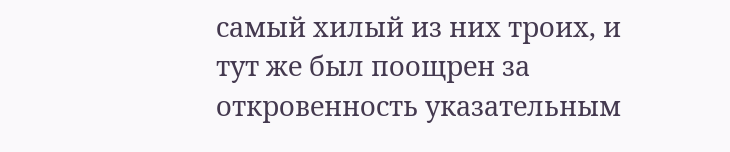самый хилый из них троих, и тут же был поощрен за откровенность указательным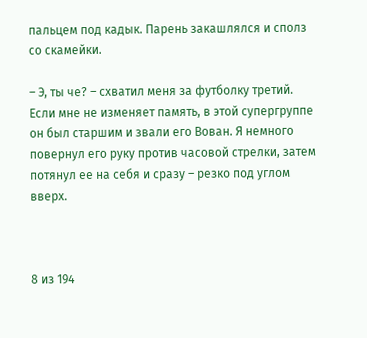пальцем под кадык. Парень закашлялся и сполз со скамейки.

– Э, ты че? – схватил меня за футболку третий. Если мне не изменяет память, в этой супергруппе он был старшим и звали его Вован. Я немного повернул его руку против часовой стрелки, затем потянул ее на себя и сразу – резко под углом вверх.



8 из 194